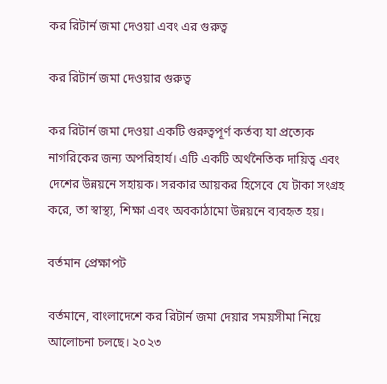কর রিটার্ন জমা দেওয়া এবং এর গুরুত্ব

কর রিটার্ন জমা দেওয়ার গুরুত্ব

কর রিটার্ন জমা দেওয়া একটি গুরুত্বপূর্ণ কর্তব্য যা প্রত্যেক নাগরিকের জন্য অপরিহার্য। এটি একটি অর্থনৈতিক দায়িত্ব এবং দেশের উন্নয়নে সহায়ক। সরকার আয়কর হিসেবে যে টাকা সংগ্রহ করে, তা স্বাস্থ্য, শিক্ষা এবং অবকাঠামো উন্নয়নে ব্যবহৃত হয়।

বর্তমান প্রেক্ষাপট

বর্তমানে, বাংলাদেশে কর রিটার্ন জমা দেয়ার সময়সীমা নিয়ে আলোচনা চলছে। ২০২৩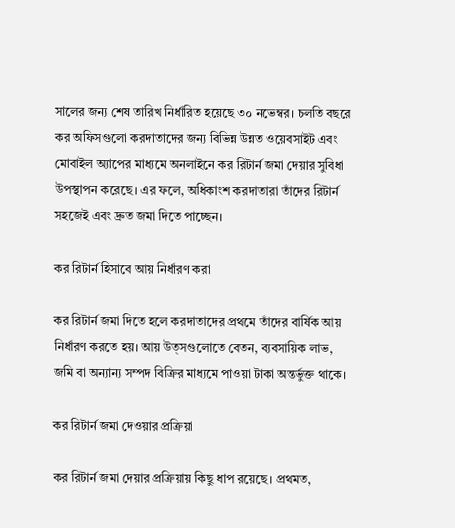সালের জন্য শেষ তারিখ নির্ধারিত হয়েছে ৩০ নভেম্বর। চলতি বছরে কর অফিসগুলো করদাতাদের জন্য বিভিন্ন উন্নত ওয়েবসাইট এবং মোবাইল অ্যাপের মাধ্যমে অনলাইনে কর রিটার্ন জমা দেয়ার সুবিধা উপস্থাপন করেছে। এর ফলে, অধিকাংশ করদাতারা তাঁদের রিটার্ন সহজেই এবং দ্রুত জমা দিতে পাচ্ছেন।

কর রিটার্ন হিসাবে আয় নির্ধারণ করা

কর রিটার্ন জমা দিতে হলে করদাতাদের প্রথমে তাঁদের বার্ষিক আয় নির্ধারণ করতে হয়। আয় উত্সগুলোতে বেতন, ব্যবসায়িক লাভ, জমি বা অন্যান্য সম্পদ বিক্রির মাধ্যমে পাওয়া টাকা অন্তর্ভুক্ত থাকে।

কর রিটার্ন জমা দেওয়ার প্রক্রিয়া

কর রিটার্ন জমা দেয়ার প্রক্রিয়ায় কিছু ধাপ রয়েছে। প্রথমত,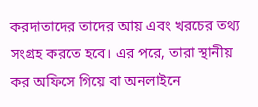করদাতাদের তাদের আয় এবং খরচের তথ্য সংগ্রহ করতে হবে। এর পরে, তারা স্থানীয় কর অফিসে গিয়ে বা অনলাইনে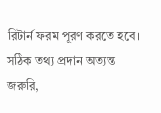রিটার্ন ফরম পূরণ করতে হবে। সঠিক তথ্য প্রদান অত্যন্ত জরুরি,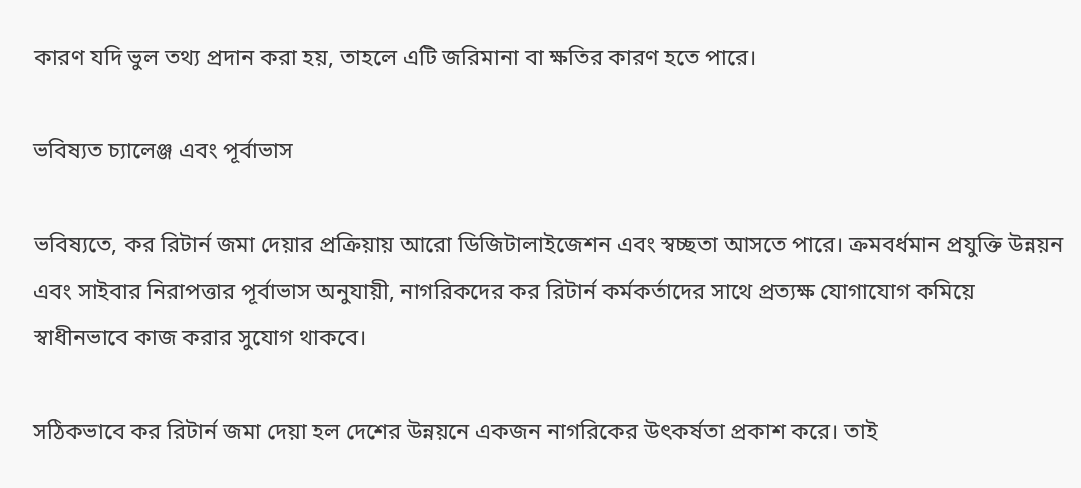কারণ যদি ভুল তথ্য প্রদান করা হয়, তাহলে এটি জরিমানা বা ক্ষতির কারণ হতে পারে।

ভবিষ্যত চ্যালেঞ্জ এবং পূর্বাভাস

ভবিষ্যতে, কর রিটার্ন জমা দেয়ার প্রক্রিয়ায় আরো ডিজিটালাইজেশন এবং স্বচ্ছতা আসতে পারে। ক্রমবর্ধমান প্রযুক্তি উন্নয়ন এবং সাইবার নিরাপত্তার পূর্বাভাস অনুযায়ী, নাগরিকদের কর রিটার্ন কর্মকর্তাদের সাথে প্রত্যক্ষ যোগাযোগ কমিয়ে স্বাধীনভাবে কাজ করার সুযোগ থাকবে।

সঠিকভাবে কর রিটার্ন জমা দেয়া হল দেশের উন্নয়নে একজন নাগরিকের উৎকর্ষতা প্রকাশ করে। তাই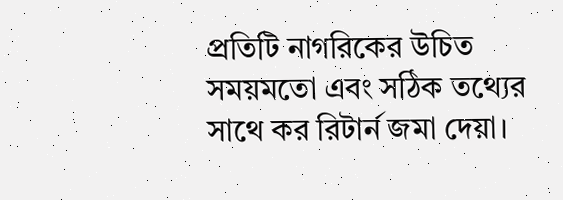প্রতিটি নাগরিকের উচিত সময়মতো এবং সঠিক তথ্যের সাথে কর রিটার্ন জমা দেয়া।